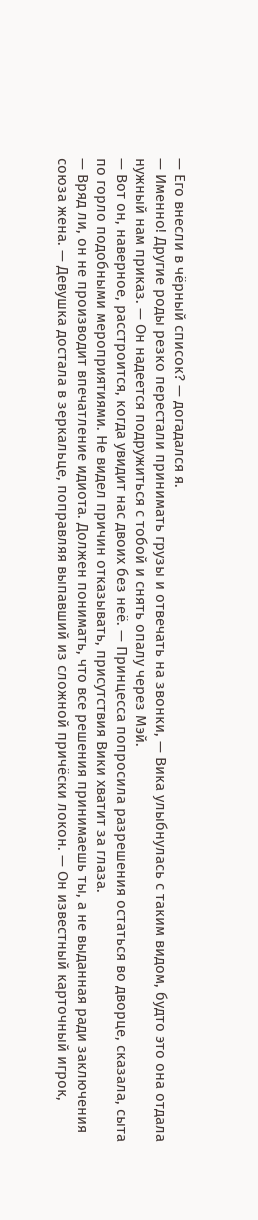— Его внесли в чёрный список? — догадался я.
— Именно! Другие роды резко перестали принимать грузы и отвечать на звонки, — Вика улыбнулась с таким видом, будто это она отдала нужный нам приказ. — Он надеется подружиться с тобой и снять опалу через Мэй.
— Вот он, наверное, расстроится, когда увидит нас двоих без неё. — Принцесса попросила разрешения остаться во дворце, сказала, сыта по горло подобными мероприятиями. Не видел причин отказывать, присутствия Вики хватит за глаза.
— Вряд ли, он не производит впечатление идиота. Должен понимать, что все решения принимаешь ты, а не выданная ради заключения союза жена. — Девушка достала в зеркальце, поправляя выпавший из сложной причёски локон. — Он известный карточный игрок,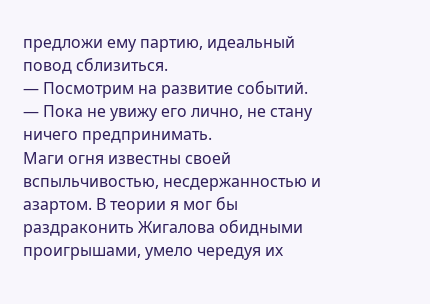предложи ему партию, идеальный повод сблизиться.
— Посмотрим на развитие событий. — Пока не увижу его лично, не стану ничего предпринимать.
Маги огня известны своей вспыльчивостью, несдержанностью и азартом. В теории я мог бы раздраконить Жигалова обидными проигрышами, умело чередуя их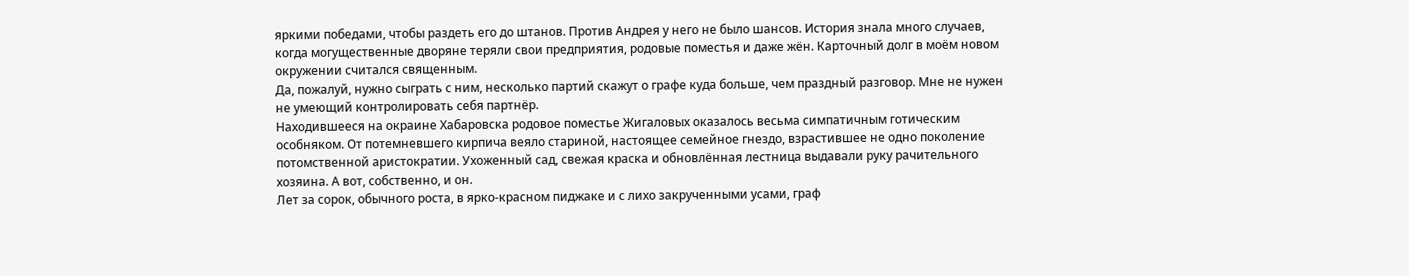яркими победами, чтобы раздеть его до штанов. Против Андрея у него не было шансов. История знала много случаев, когда могущественные дворяне теряли свои предприятия, родовые поместья и даже жён. Карточный долг в моём новом окружении считался священным.
Да, пожалуй, нужно сыграть с ним, несколько партий скажут о графе куда больше, чем праздный разговор. Мне не нужен не умеющий контролировать себя партнёр.
Находившееся на окраине Хабаровска родовое поместье Жигаловых оказалось весьма симпатичным готическим особняком. От потемневшего кирпича веяло стариной, настоящее семейное гнездо, взрастившее не одно поколение потомственной аристократии. Ухоженный сад, свежая краска и обновлённая лестница выдавали руку рачительного хозяина. А вот, собственно, и он.
Лет за сорок, обычного роста, в ярко-красном пиджаке и с лихо закрученными усами, граф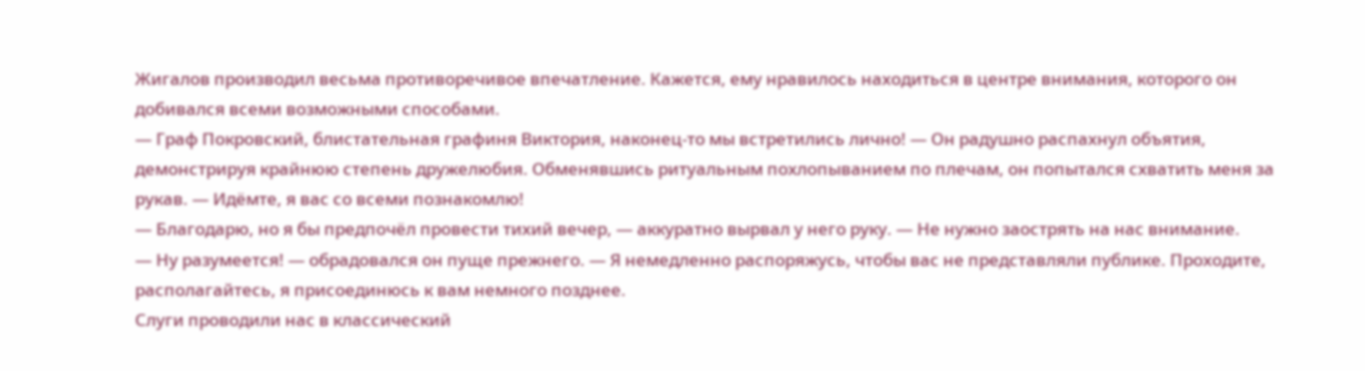Жигалов производил весьма противоречивое впечатление. Кажется, ему нравилось находиться в центре внимания, которого он добивался всеми возможными способами.
— Граф Покровский, блистательная графиня Виктория, наконец-то мы встретились лично! — Он радушно распахнул объятия, демонстрируя крайнюю степень дружелюбия. Обменявшись ритуальным похлопыванием по плечам, он попытался схватить меня за рукав. — Идёмте, я вас со всеми познакомлю!
— Благодарю, но я бы предпочёл провести тихий вечер, — аккуратно вырвал у него руку. — Не нужно заострять на нас внимание.
— Ну разумеется! — обрадовался он пуще прежнего. — Я немедленно распоряжусь, чтобы вас не представляли публике. Проходите, располагайтесь, я присоединюсь к вам немного позднее.
Слуги проводили нас в классический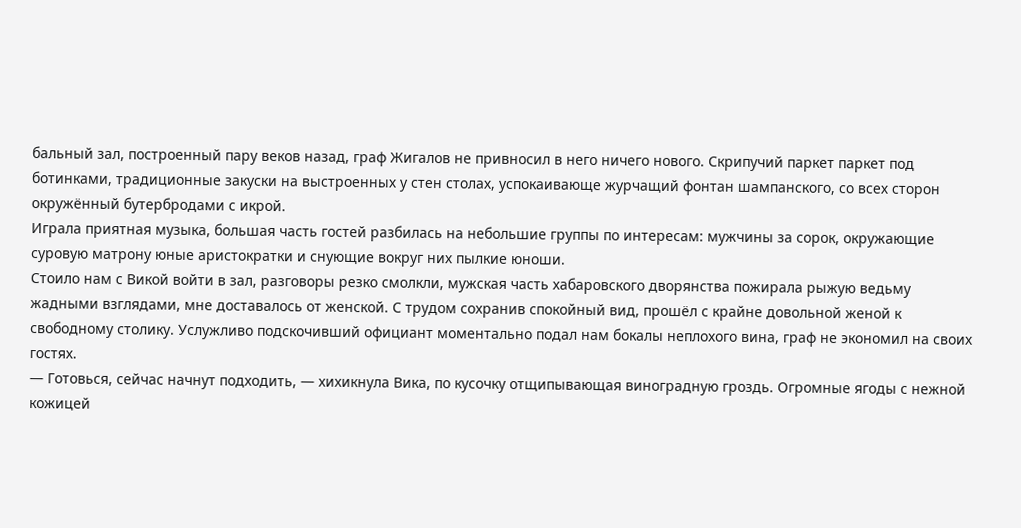бальный зал, построенный пару веков назад, граф Жигалов не привносил в него ничего нового. Скрипучий паркет паркет под ботинками, традиционные закуски на выстроенных у стен столах, успокаивающе журчащий фонтан шампанского, со всех сторон окружённый бутербродами с икрой.
Играла приятная музыка, большая часть гостей разбилась на небольшие группы по интересам: мужчины за сорок, окружающие суровую матрону юные аристократки и снующие вокруг них пылкие юноши.
Стоило нам с Викой войти в зал, разговоры резко смолкли, мужская часть хабаровского дворянства пожирала рыжую ведьму жадными взглядами, мне доставалось от женской. С трудом сохранив спокойный вид, прошёл с крайне довольной женой к свободному столику. Услужливо подскочивший официант моментально подал нам бокалы неплохого вина, граф не экономил на своих гостях.
— Готовься, сейчас начнут подходить, — хихикнула Вика, по кусочку отщипывающая виноградную гроздь. Огромные ягоды с нежной кожицей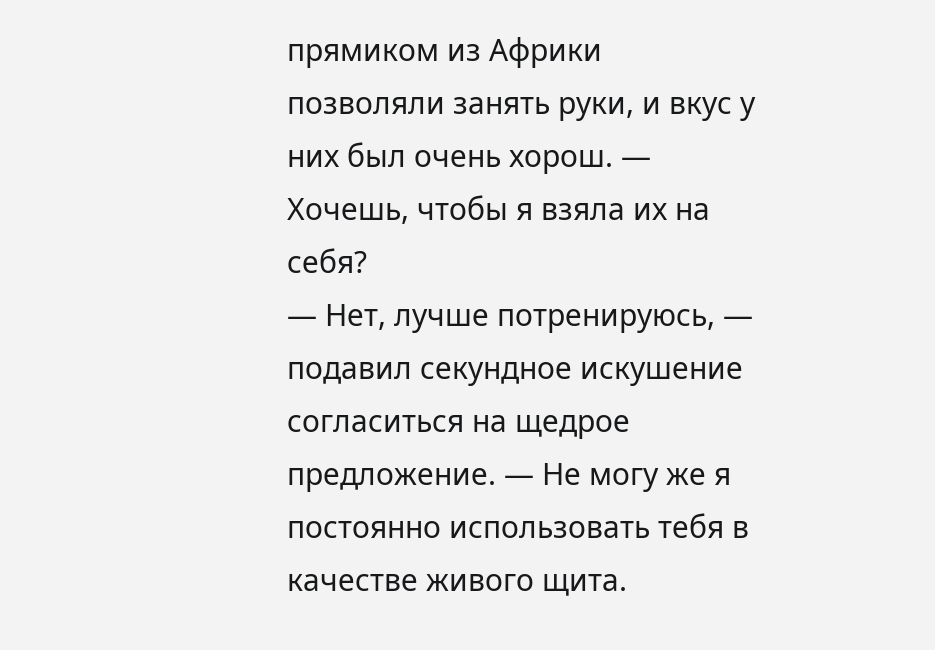прямиком из Африки позволяли занять руки, и вкус у них был очень хорош. — Хочешь, чтобы я взяла их на себя?
— Нет, лучше потренируюсь, — подавил секундное искушение согласиться на щедрое предложение. — Не могу же я постоянно использовать тебя в качестве живого щита.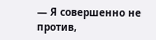— Я совершенно не против,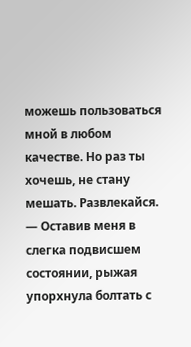можешь пользоваться мной в любом качестве. Но раз ты хочешь, не стану мешать. Развлекайся. — Оставив меня в слегка подвисшем состоянии, рыжая упорхнула болтать с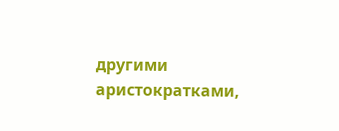другими аристократками,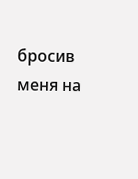бросив меня на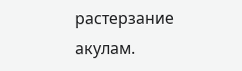растерзание акулам.